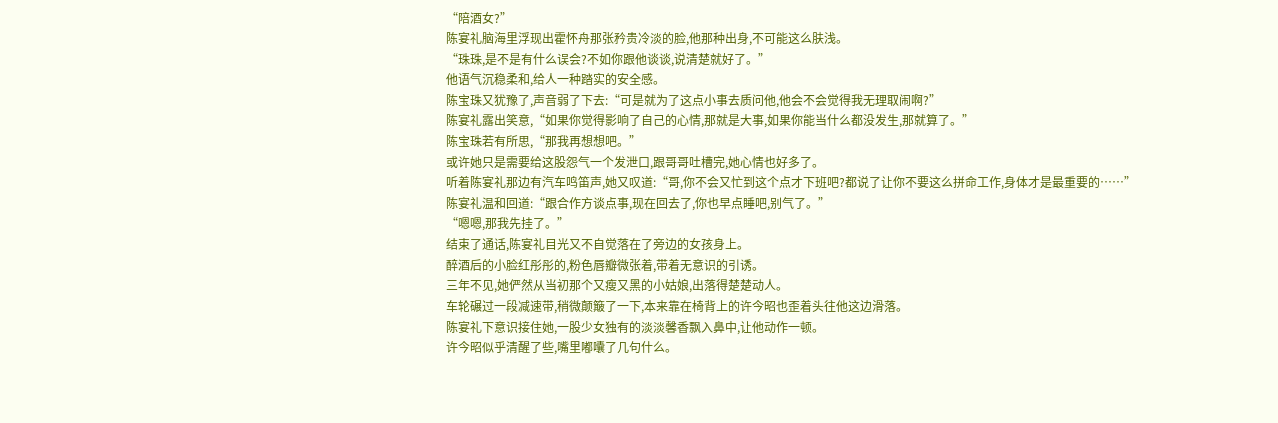“陪酒女?”
陈宴礼脑海里浮现出霍怀舟那张矜贵冷淡的脸,他那种出身,不可能这么肤浅。
“珠珠,是不是有什么误会?不如你跟他谈谈,说清楚就好了。”
他语气沉稳柔和,给人一种踏实的安全感。
陈宝珠又犹豫了,声音弱了下去:“可是就为了这点小事去质问他,他会不会觉得我无理取闹啊?”
陈宴礼露出笑意,“如果你觉得影响了自己的心情,那就是大事,如果你能当什么都没发生,那就算了。”
陈宝珠若有所思,“那我再想想吧。”
或许她只是需要给这股怨气一个发泄口,跟哥哥吐槽完,她心情也好多了。
听着陈宴礼那边有汽车鸣笛声,她又叹道:“哥,你不会又忙到这个点才下班吧?都说了让你不要这么拼命工作,身体才是最重要的……”
陈宴礼温和回道:“跟合作方谈点事,现在回去了,你也早点睡吧,别气了。”
“嗯嗯,那我先挂了。”
结束了通话,陈宴礼目光又不自觉落在了旁边的女孩身上。
醉酒后的小脸红彤彤的,粉色唇瓣微张着,带着无意识的引诱。
三年不见,她俨然从当初那个又瘦又黑的小姑娘,出落得楚楚动人。
车轮碾过一段减速带,稍微颠簸了一下,本来靠在椅背上的许今昭也歪着头往他这边滑落。
陈宴礼下意识接住她,一股少女独有的淡淡馨香飘入鼻中,让他动作一顿。
许今昭似乎清醒了些,嘴里嘟囔了几句什么。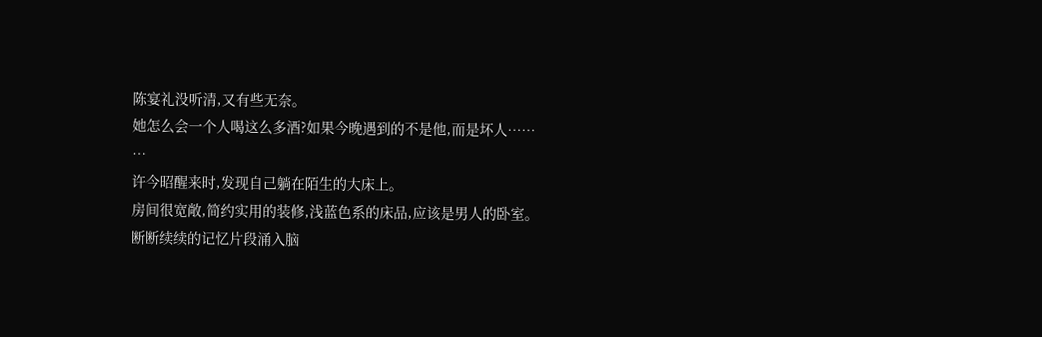陈宴礼没听清,又有些无奈。
她怎么会一个人喝这么多酒?如果今晚遇到的不是他,而是坏人……
…
许今昭醒来时,发现自己躺在陌生的大床上。
房间很宽敞,简约实用的装修,浅蓝色系的床品,应该是男人的卧室。
断断续续的记忆片段涌入脑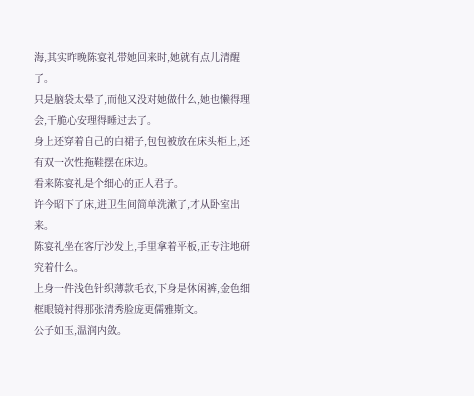海,其实昨晚陈宴礼带她回来时,她就有点儿清醒了。
只是脑袋太晕了,而他又没对她做什么,她也懒得理会,干脆心安理得睡过去了。
身上还穿着自己的白裙子,包包被放在床头柜上,还有双一次性拖鞋摆在床边。
看来陈宴礼是个细心的正人君子。
许今昭下了床,进卫生间简单洗漱了,才从卧室出来。
陈宴礼坐在客厅沙发上,手里拿着平板,正专注地研究着什么。
上身一件浅色针织薄款毛衣,下身是休闲裤,金色细框眼镜衬得那张清秀脸庞更儒雅斯文。
公子如玉,温润内敛。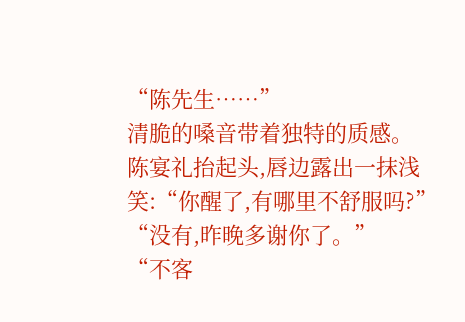“陈先生……”
清脆的嗓音带着独特的质感。
陈宴礼抬起头,唇边露出一抹浅笑:“你醒了,有哪里不舒服吗?”
“没有,昨晚多谢你了。”
“不客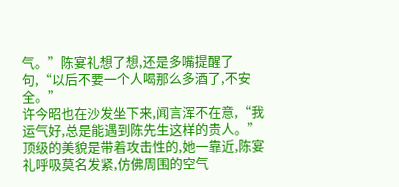气。”陈宴礼想了想,还是多嘴提醒了句,“以后不要一个人喝那么多酒了,不安全。”
许今昭也在沙发坐下来,闻言浑不在意,“我运气好,总是能遇到陈先生这样的贵人。”
顶级的美貌是带着攻击性的,她一靠近,陈宴礼呼吸莫名发紧,仿佛周围的空气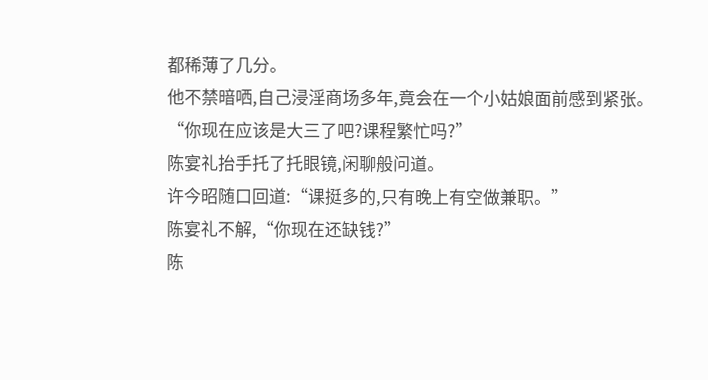都稀薄了几分。
他不禁暗哂,自己浸淫商场多年,竟会在一个小姑娘面前感到紧张。
“你现在应该是大三了吧?课程繁忙吗?”
陈宴礼抬手托了托眼镜,闲聊般问道。
许今昭随口回道:“课挺多的,只有晚上有空做兼职。”
陈宴礼不解,“你现在还缺钱?”
陈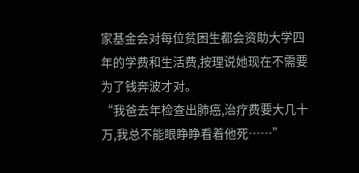家基金会对每位贫困生都会资助大学四年的学费和生活费,按理说她现在不需要为了钱奔波才对。
“我爸去年检查出肺癌,治疗费要大几十万,我总不能眼睁睁看着他死……”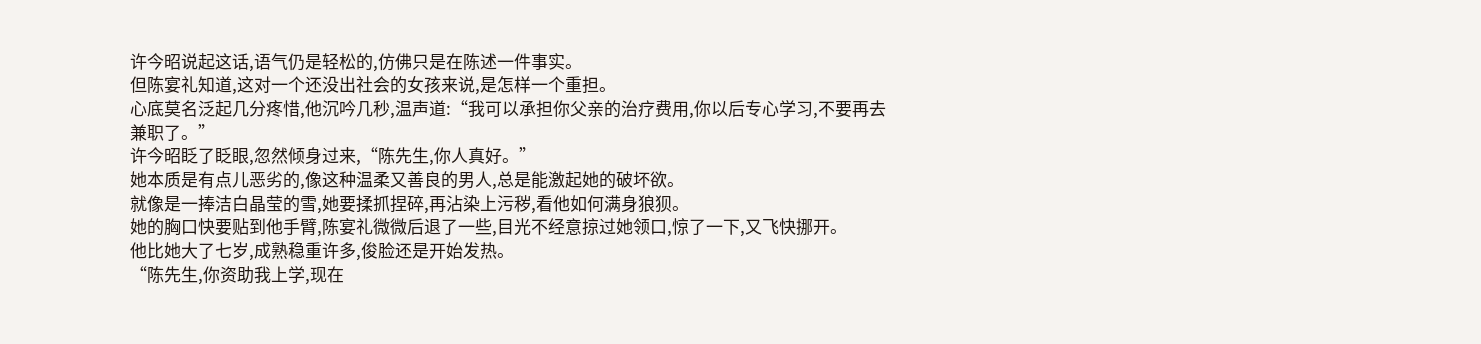许今昭说起这话,语气仍是轻松的,仿佛只是在陈述一件事实。
但陈宴礼知道,这对一个还没出社会的女孩来说,是怎样一个重担。
心底莫名泛起几分疼惜,他沉吟几秒,温声道:“我可以承担你父亲的治疗费用,你以后专心学习,不要再去兼职了。”
许今昭眨了眨眼,忽然倾身过来,“陈先生,你人真好。”
她本质是有点儿恶劣的,像这种温柔又善良的男人,总是能激起她的破坏欲。
就像是一捧洁白晶莹的雪,她要揉抓捏碎,再沾染上污秽,看他如何满身狼狈。
她的胸口快要贴到他手臂,陈宴礼微微后退了一些,目光不经意掠过她领口,惊了一下,又飞快挪开。
他比她大了七岁,成熟稳重许多,俊脸还是开始发热。
“陈先生,你资助我上学,现在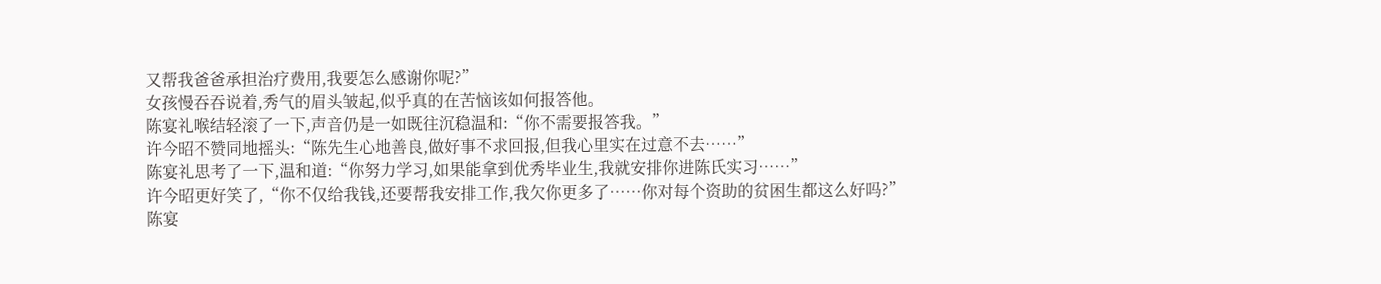又帮我爸爸承担治疗费用,我要怎么感谢你呢?”
女孩慢吞吞说着,秀气的眉头皱起,似乎真的在苦恼该如何报答他。
陈宴礼喉结轻滚了一下,声音仍是一如既往沉稳温和:“你不需要报答我。”
许今昭不赞同地摇头:“陈先生心地善良,做好事不求回报,但我心里实在过意不去……”
陈宴礼思考了一下,温和道:“你努力学习,如果能拿到优秀毕业生,我就安排你进陈氏实习……”
许今昭更好笑了,“你不仅给我钱,还要帮我安排工作,我欠你更多了……你对每个资助的贫困生都这么好吗?”
陈宴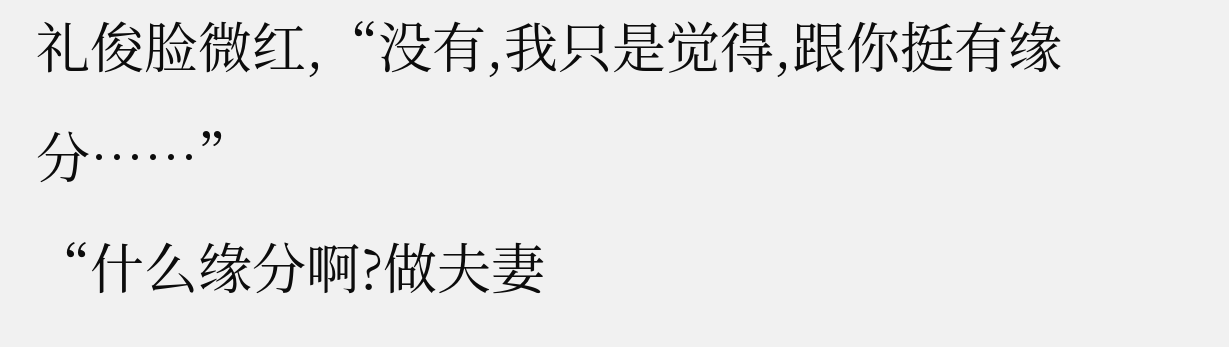礼俊脸微红,“没有,我只是觉得,跟你挺有缘分……”
“什么缘分啊?做夫妻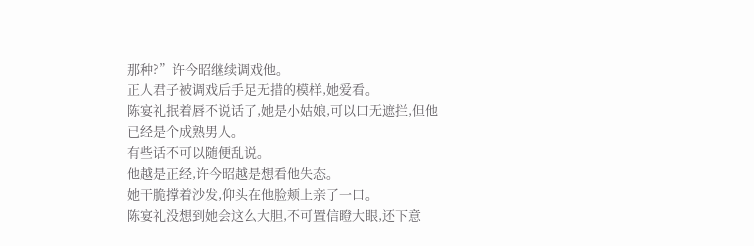那种?”许今昭继续调戏他。
正人君子被调戏后手足无措的模样,她爱看。
陈宴礼抿着唇不说话了,她是小姑娘,可以口无遮拦,但他已经是个成熟男人。
有些话不可以随便乱说。
他越是正经,许今昭越是想看他失态。
她干脆撑着沙发,仰头在他脸颊上亲了一口。
陈宴礼没想到她会这么大胆,不可置信瞪大眼,还下意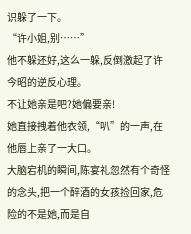识躲了一下。
“许小姐,别……”
他不躲还好,这么一躲,反倒激起了许今昭的逆反心理。
不让她亲是吧?她偏要亲!
她直接拽着他衣领,“叭”的一声,在他唇上亲了一大口。
大脑宕机的瞬间,陈宴礼忽然有个奇怪的念头,把一个醉酒的女孩捡回家,危险的不是她,而是自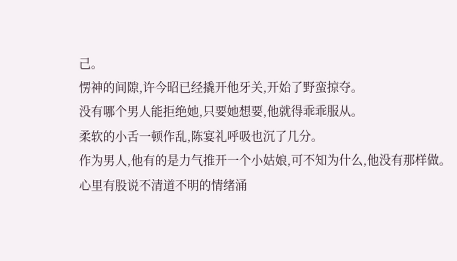己。
愣神的间隙,许今昭已经撬开他牙关,开始了野蛮掠夺。
没有哪个男人能拒绝她,只要她想要,他就得乖乖服从。
柔软的小舌一顿作乱,陈宴礼呼吸也沉了几分。
作为男人,他有的是力气推开一个小姑娘,可不知为什么,他没有那样做。
心里有股说不清道不明的情绪涌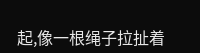起,像一根绳子拉扯着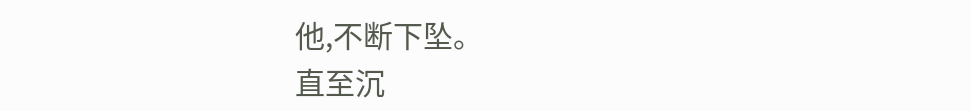他,不断下坠。
直至沉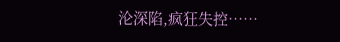沦深陷,疯狂失控……